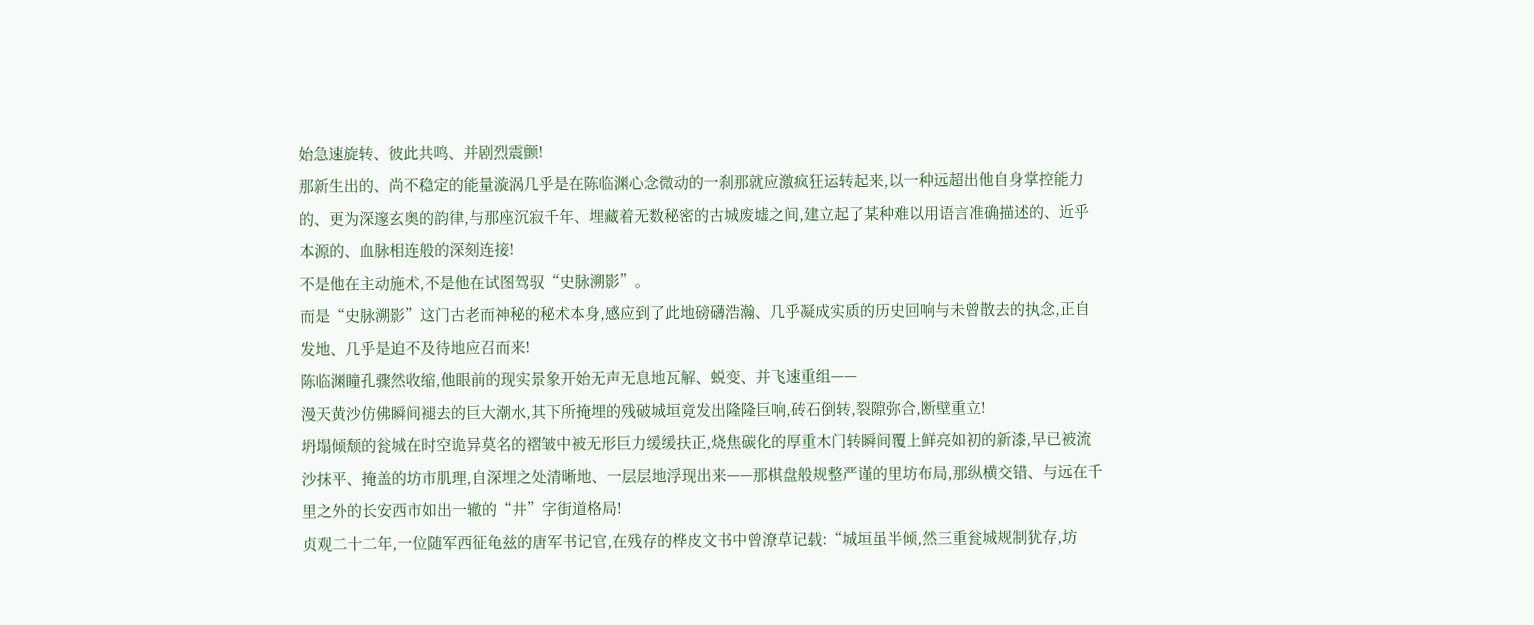始急速旋转、彼此共鸣、并剧烈震颤!
那新生出的、尚不稳定的能量漩涡几乎是在陈临渊心念微动的一刹那就应激疯狂运转起来,以一种远超出他自身掌控能力的、更为深邃玄奥的韵律,与那座沉寂千年、埋藏着无数秘密的古城废墟之间,建立起了某种难以用语言准确描述的、近乎本源的、血脉相连般的深刻连接!
不是他在主动施术,不是他在试图驾驭“史脉溯影”。
而是“史脉溯影”这门古老而神秘的秘术本身,感应到了此地磅礴浩瀚、几乎凝成实质的历史回响与未曾散去的执念,正自发地、几乎是迫不及待地应召而来!
陈临渊瞳孔骤然收缩,他眼前的现实景象开始无声无息地瓦解、蜕变、并飞速重组——
漫天黄沙仿佛瞬间褪去的巨大潮水,其下所掩埋的残破城垣竟发出隆隆巨响,砖石倒转,裂隙弥合,断壁重立!
坍塌倾颓的瓮城在时空诡异莫名的褶皱中被无形巨力缓缓扶正,烧焦碳化的厚重木门转瞬间覆上鲜亮如初的新漆,早已被流沙抹平、掩盖的坊市肌理,自深埋之处清晰地、一层层地浮现出来——那棋盘般规整严谨的里坊布局,那纵横交错、与远在千里之外的长安西市如出一辙的“井”字街道格局!
贞观二十二年,一位随军西征龟兹的唐军书记官,在残存的桦皮文书中曾潦草记载:“城垣虽半倾,然三重瓮城规制犹存,坊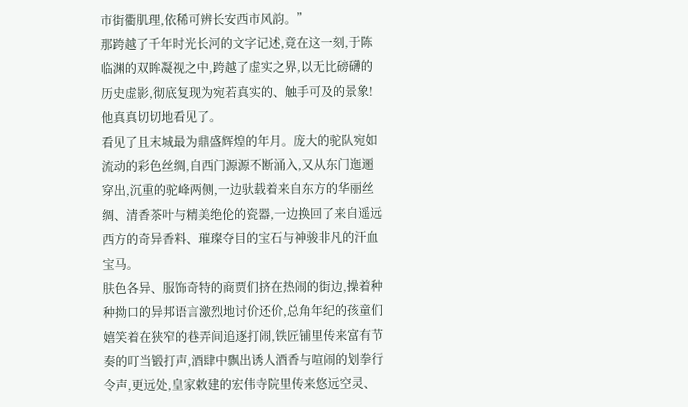市街衢肌理,依稀可辨长安西市风韵。”
那跨越了千年时光长河的文字记述,竟在这一刻,于陈临渊的双眸凝视之中,跨越了虚实之界,以无比磅礴的历史虚影,彻底复现为宛若真实的、触手可及的景象!
他真真切切地看见了。
看见了且末城最为鼎盛辉煌的年月。庞大的驼队宛如流动的彩色丝绸,自西门源源不断涌入,又从东门迤逦穿出,沉重的驼峰两侧,一边驮载着来自东方的华丽丝绸、清香茶叶与精美绝伦的瓷器,一边换回了来自遥远西方的奇异香料、璀璨夺目的宝石与神骏非凡的汗血宝马。
肤色各异、服饰奇特的商贾们挤在热闹的街边,操着种种拗口的异邦语言激烈地讨价还价,总角年纪的孩童们嬉笑着在狭窄的巷弄间追逐打闹,铁匠铺里传来富有节奏的叮当锻打声,酒肆中飘出诱人酒香与喧闹的划拳行令声,更远处,皇家敕建的宏伟寺院里传来悠远空灵、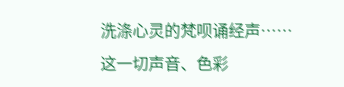洗涤心灵的梵呗诵经声……
这一切声音、色彩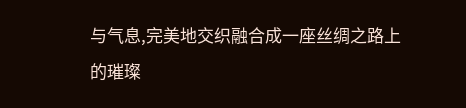与气息,完美地交织融合成一座丝绸之路上的璀璨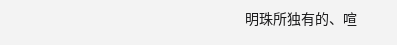明珠所独有的、喧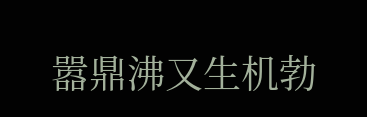嚣鼎沸又生机勃